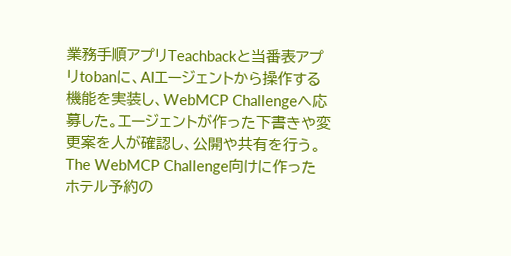業務手順アプリTeachbackと当番表アプリtobanに、AIエージェントから操作する機能を実装し、WebMCP Challengeへ応募した。エージェントが作った下書きや変更案を人が確認し、公開や共有を行う。
The WebMCP Challenge向けに作ったホテル予約の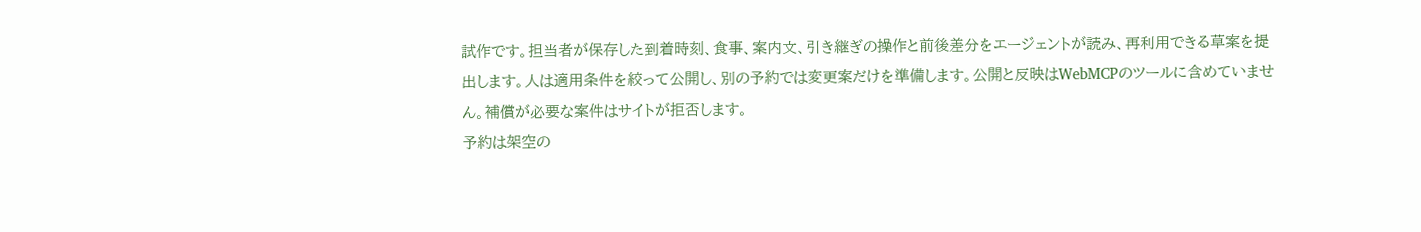試作です。担当者が保存した到着時刻、食事、案内文、引き継ぎの操作と前後差分をエージェントが読み、再利用できる草案を提出します。人は適用条件を絞って公開し、別の予約では変更案だけを準備します。公開と反映はWebMCPのツールに含めていません。補償が必要な案件はサイトが拒否します。
予約は架空の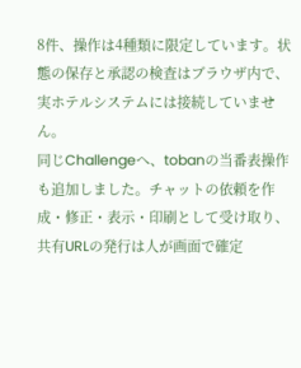8件、操作は4種類に限定しています。状態の保存と承認の検査はブラウザ内で、実ホテルシステムには接続していません。
同じChallengeへ、tobanの当番表操作も追加しました。チャットの依頼を作成・修正・表示・印刷として受け取り、共有URLの発行は人が画面で確定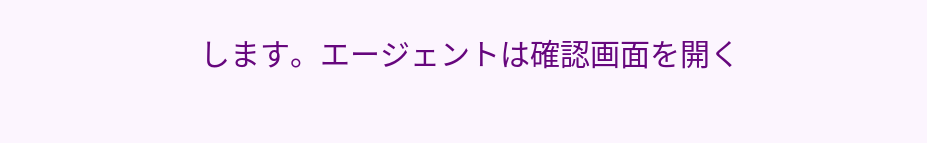します。エージェントは確認画面を開く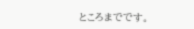ところまでです。